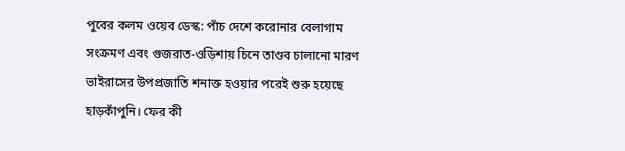পুবের কলম ওয়েব ডেস্ক: পাঁচ দেশে করোনার বেলাগাম সংক্রমণ এবং গুজরাত-ওড়িশায় চিনে তাণ্ডব চালানো মারণ ভাইরাসের উপপ্রজাতি শনাক্ত হওয়ার পরেই শুরু হয়েছে হাড়কাঁপুনি। ফের কী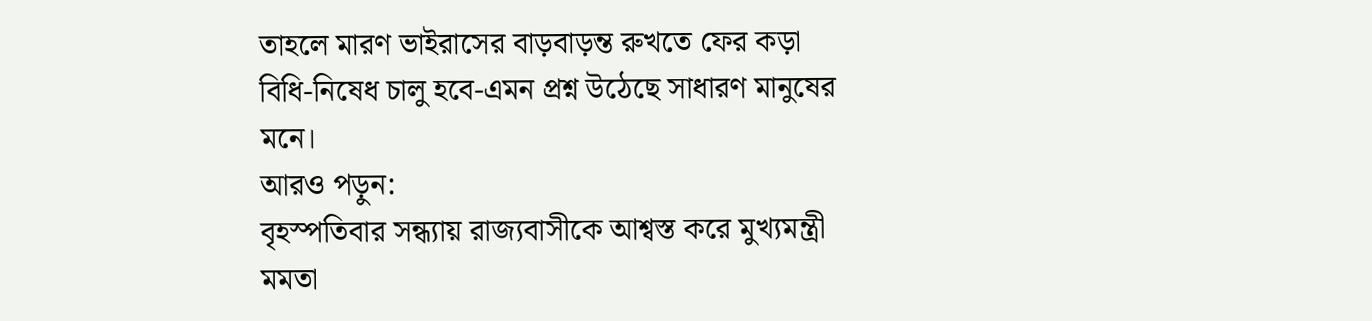তাহলে মারণ ভাইরাসের বাড়বাড়ন্ত রুখতে ফের কড়া বিধি-নিষেধ চালু হবে-এমন প্রশ্ন উঠেছে সাধারণ মানুষের মনে।
আরও পড়ুন:
বৃহস্পতিবার সন্ধ্যায় রাজ্যবাসীকে আশ্বস্ত করে মুখ্যমন্ত্রী মমতা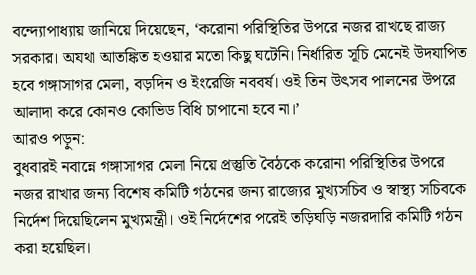বন্দ্যোপাধ্যায় জানিয়ে দিয়েছেন, ‘করোনা পরিস্থিতির উপরে নজর রাখছে রাজ্য সরকার। অযথা আতঙ্কিত হওয়ার মতো কিছু ঘটেনি। নির্ধারিত সূচি মেনেই উদযাপিত হবে গঙ্গাসাগর মেলা, বড়দিন ও ইংরেজি নববর্ষ। ওই তিন উৎসব পালনের উপরে আলাদা করে কোনও কোভিড বিধি চাপানো হবে না।’
আরও পড়ুন:
বুধবারই নবান্নে গঙ্গাসাগর মেলা নিয়ে প্রস্তুতি বৈঠকে করোনা পরিস্থিতির উপরে নজর রাখার জন্য বিশেষ কমিটি গঠনের জন্য রাজ্যের মুখ্যসচিব ও স্বাস্থ্য সচিবকে নির্দেশ দিয়েছিলেন মুখ্যমন্ত্রী। ওই নির্দেশের পরেই তড়িঘড়ি নজরদারি কমিটি গঠন করা হয়েছিল।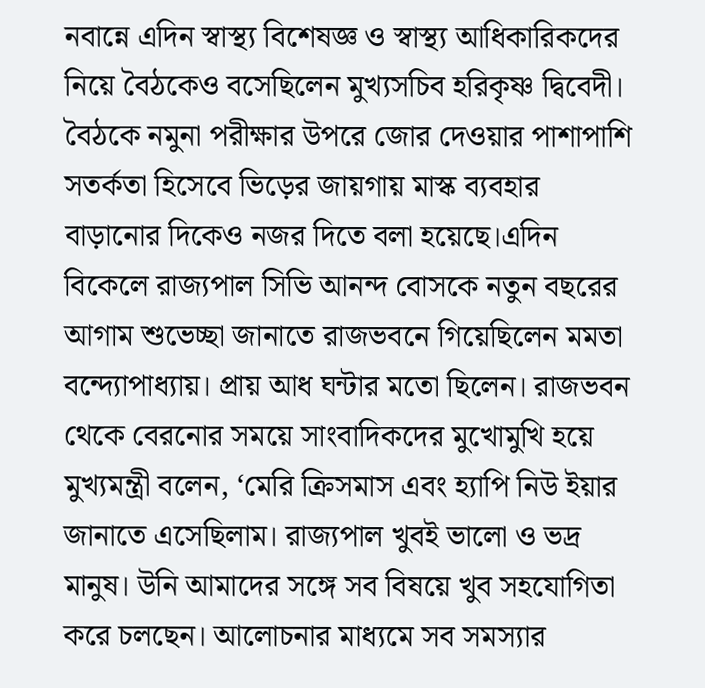নবান্নে এদিন স্বাস্থ্য বিশেষজ্ঞ ও স্বাস্থ্য আধিকারিকদের নিয়ে বৈঠকেও বসেছিলেন মুখ্যসচিব হরিকৃষ্ণ দ্বিবেদী। বৈঠকে নমুনা পরীক্ষার উপরে জোর দেওয়ার পাশাপাশি সতর্কতা হিসেবে ভিড়ের জায়গায় মাস্ক ব্যবহার বাড়ানোর দিকেও নজর দিতে বলা হয়েছে।এদিন বিকেলে রাজ্যপাল সিভি আনন্দ বোসকে নতুন বছরের আগাম শুভেচ্ছা জানাতে রাজভবনে গিয়েছিলেন মমতা বন্দ্যোপাধ্যায়। প্রায় আধ ঘন্টার মতো ছিলেন। রাজভবন থেকে বেরনোর সময়ে সাংবাদিকদের মুখোমুখি হয়ে মুখ্যমন্ত্রী বলেন, ‘মেরি ক্রিসমাস এবং হ্যাপি নিউ ইয়ার জানাতে এসেছিলাম। রাজ্যপাল খুবই ভালো ও ভদ্র মানুষ। উনি আমাদের সঙ্গে সব বিষয়ে খুব সহযোগিতা করে চলছেন। আলোচনার মাধ্যমে সব সমস্যার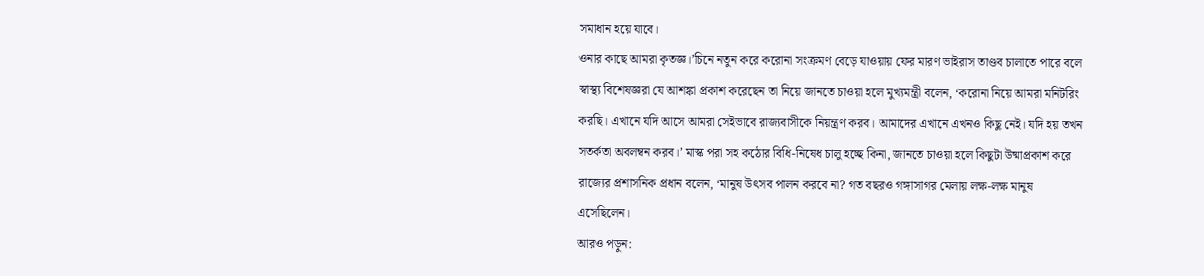সমাধান হয়ে যাবে।
ওনার কাছে আমরা কৃতজ্ঞ।’চিনে নতুন করে করোনা সংক্রমণ বেড়ে যাওয়ায় ফের মারণ ভাইরাস তাণ্ডব চালাতে পারে বলে স্বাস্থ্য বিশেষজ্ঞরা যে আশঙ্কা প্রকাশ করেছেন তা নিয়ে জানতে চাওয়া হলে মুখ্যমন্ত্রী বলেন, ‘করোনা নিয়ে আমরা মনিটরিং করছি। এখানে যদি আসে আমরা সেইভাবে রাজ্যবাসীকে নিয়ন্ত্রণ করব। আমাদের এখানে এখনও কিছু নেই। যদি হয় তখন সতর্কতা অবলম্বন করব।’ মাস্ক পরা সহ কঠোর বিধি-নিষেধ চালু হচ্ছে কিনা, জানতে চাওয়া হলে কিছুটা উষ্মাপ্রকাশ করে রাজ্যের প্রশাসনিক প্রধান বলেন, ‘মানুষ উৎসব পালন করবে না? গত বছরও গঙ্গাসাগর মেলায় লক্ষ-লক্ষ মানুষ এসেছিলেন।
আরও পড়ুন: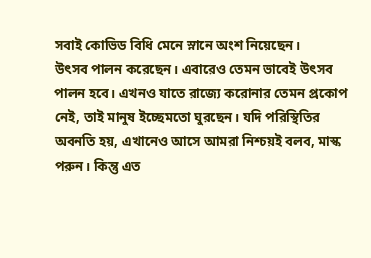সবাই কোভিড বিধি মেনে স্নানে অংশ নিয়েছেন।
উৎসব পালন করেছেন। এবারেও তেমন ভাবেই উৎসব পালন হবে। এখনও যাতে রাজ্যে করোনার তেমন প্রকোপ নেই, তাই মানুষ ইচ্ছেমতো ঘুরছেন। যদি পরিস্থিতির অবনতি হয়, এখানেও আসে আমরা নিশ্চয়ই বলব, মাস্ক পরুন। কিন্তু এত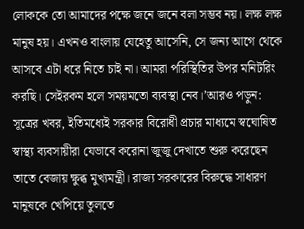লোককে তো আমাদের পক্ষে জনে জনে বলা সম্ভব নয়। লক্ষ লক্ষ মানুষ হয়। এখনও বাংলায় যেহেতু আসেনি, সে জন্য আগে থেকে আসবে এটা ধরে নিতে চাই না। আমরা পরিস্থিতির উপর মনিটরিং করছি। সেইরকম হলে সময়মতো ব্যবস্থা নেব।’আরও পড়ুন:
সূত্রের খবর, ইতিমধ্যেই সরকার বিরোধী প্রচার মাধ্যমে স্বঘোষিত স্বাস্থ্য ব্যবসায়ীরা যেভাবে করোনা জুজু দেখাতে শুরু করেছেন তাতে বেজায় ক্ষুব্ধ মুখ্যমন্ত্রী। রাজ্য সরকারের বিরুদ্ধে সাধারণ মানুষকে খেপিয়ে তুলতে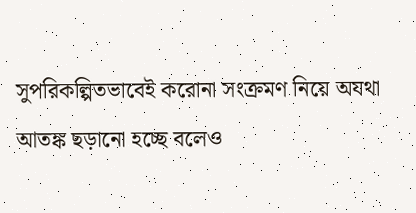সুপরিকল্পিতভাবেই করোনা সংক্রমণ নিয়ে অযথা আতঙ্ক ছড়ানো হচ্ছে বলেও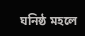ঘনিষ্ঠ মহলে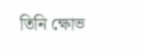তিনি ক্ষোভ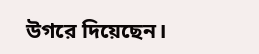উগরে দিয়েছেন।